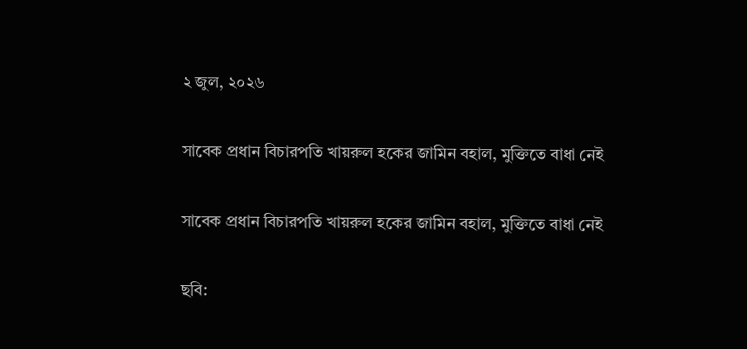২ জুল, ২০২৬

সাবেক প্রধান বিচারপতি খায়রুল হকের জামিন বহাল, মুক্তিতে বাধা নেই

সাবেক প্রধান বিচারপতি খায়রুল হকের জামিন বহাল, মুক্তিতে বাধা নেই

ছবি: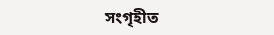সংগৃহীত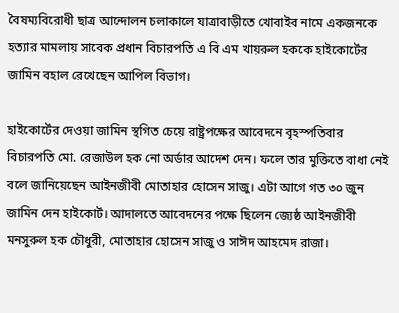বৈষম্যবিরোধী ছাত্র আন্দোলন চলাকালে যাত্রাবাড়ীতে খোবাইব নামে একজনকে হত্যার মামলায় সাবেক প্রধান বিচারপতি এ বি এম খায়রুল হককে হাইকোর্টের জামিন বহাল রেখেছেন আপিল বিভাগ।

হাইকোর্টের দেওয়া জামিন স্থগিত চেয়ে রাষ্ট্রপক্ষের আবেদনে বৃহস্পতিবার বিচারপতি মো. রেজাউল হক নো অর্ডার আদেশ দেন। ফলে তার মুক্তিতে বাধা নেই বলে জানিয়েছেন আইনজীবী মোতাহার হোসেন সাজু। এটা আগে গত ৩০ জুন জামিন দেন হাইকোর্ট। আদালতে আবেদনের পক্ষে ছিলেন জ্যেষ্ঠ আইনজীবী মনসুরুল হক চৌধুরী, মোতাহার হোসেন সাজু ও সাঈদ আহমেদ রাজা।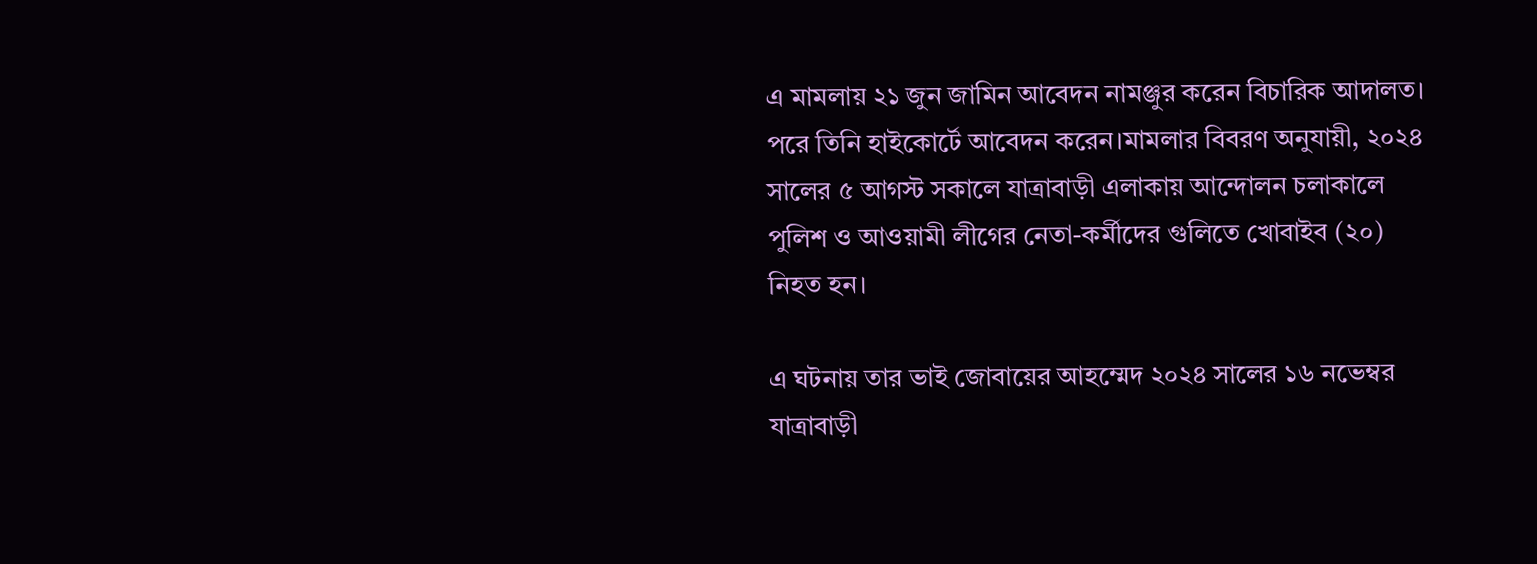এ মামলায় ২১ জুন জামিন আবেদন নামঞ্জুর করেন বিচারিক আদালত। পরে তিনি হাইকোর্টে আবেদন করেন।মামলার বিবরণ অনুযায়ী, ২০২৪ সালের ৫ আগস্ট সকালে যাত্রাবাড়ী এলাকায় আন্দোলন চলাকালে পুলিশ ও আওয়ামী লীগের নেতা-কর্মীদের গুলিতে খোবাইব (২০) নিহত হন।

এ ঘটনায় তার ভাই জোবায়ের আহম্মেদ ২০২৪ সালের ১৬ নভেম্বর যাত্রাবাড়ী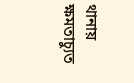থানায় ক্ষমতাচ্যুত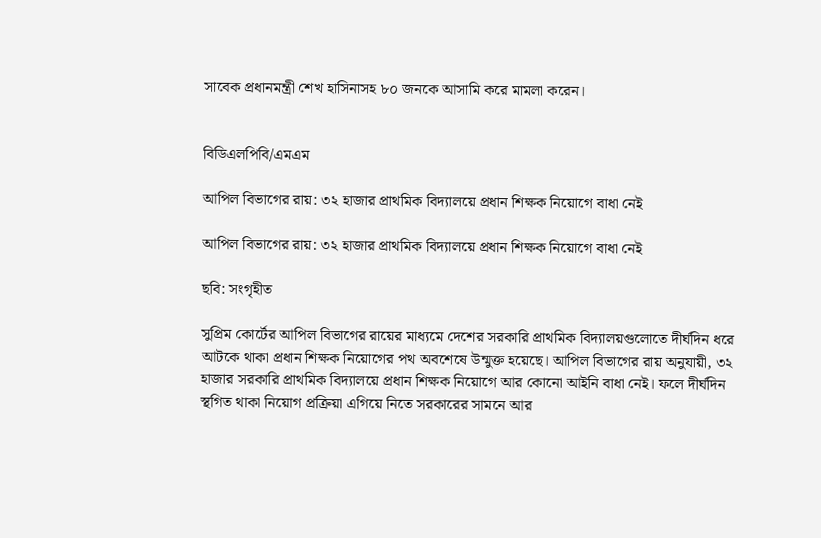সাবেক প্রধানমন্ত্রী শেখ হাসিনাসহ ৮০ জনকে আসামি করে মামলা করেন।


বিডিএলপিবি/এমএম

আপিল বিভাগের রায়: ৩২ হাজার প্রাথমিক বিদ্যালয়ে প্রধান শিক্ষক নিয়োগে বাধা নেই

আপিল বিভাগের রায়: ৩২ হাজার প্রাথমিক বিদ্যালয়ে প্রধান শিক্ষক নিয়োগে বাধা নেই

ছবি: সংগৃহীত

সুপ্রিম কোর্টের আপিল বিভাগের রায়ের মাধ্যমে দেশের সরকারি প্রাথমিক বিদ্যালয়গুলোতে দীর্ঘদিন ধরে আটকে থাকা প্রধান শিক্ষক নিয়োগের পথ অবশেষে উন্মুক্ত হয়েছে। আপিল বিভাগের রায় অনুযায়ী, ৩২ হাজার সরকারি প্রাথমিক বিদ্যালয়ে প্রধান শিক্ষক নিয়োগে আর কোনো আইনি বাধা নেই। ফলে দীর্ঘদিন স্থগিত থাকা নিয়োগ প্রক্রিয়া এগিয়ে নিতে সরকারের সামনে আর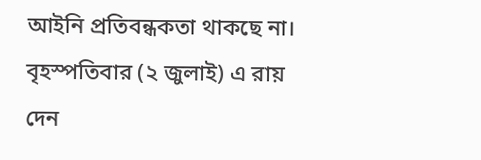আইনি প্রতিবন্ধকতা থাকছে না। বৃহস্পতিবার (২ জুলাই) এ রায় দেন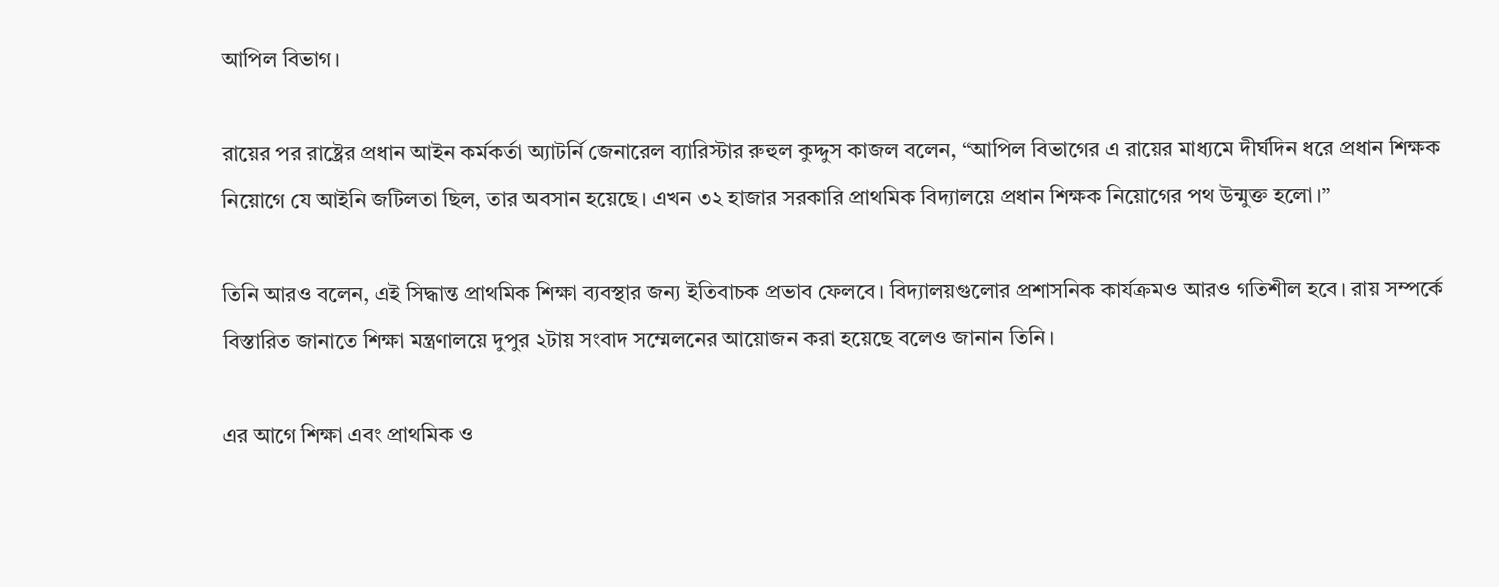আপিল বিভাগ।

রায়ের পর রাষ্ট্রের প্রধান আইন কর্মকর্তা অ্যাটর্নি জেনারেল ব্যারিস্টার রুহুল কুদ্দুস কাজল বলেন, “আপিল বিভাগের এ রায়ের মাধ্যমে দীর্ঘদিন ধরে প্রধান শিক্ষক নিয়োগে যে আইনি জটিলতা ছিল, তার অবসান হয়েছে। এখন ৩২ হাজার সরকারি প্রাথমিক বিদ্যালয়ে প্রধান শিক্ষক নিয়োগের পথ উন্মুক্ত হলো।”

তিনি আরও বলেন, এই সিদ্ধান্ত প্রাথমিক শিক্ষা ব্যবস্থার জন্য ইতিবাচক প্রভাব ফেলবে। বিদ্যালয়গুলোর প্রশাসনিক কার্যক্রমও আরও গতিশীল হবে। রায় সম্পর্কে বিস্তারিত জানাতে শিক্ষা মন্ত্রণালয়ে দুপুর ২টায় সংবাদ সম্মেলনের আয়োজন করা হয়েছে বলেও জানান তিনি।

এর আগে শিক্ষা এবং প্রাথমিক ও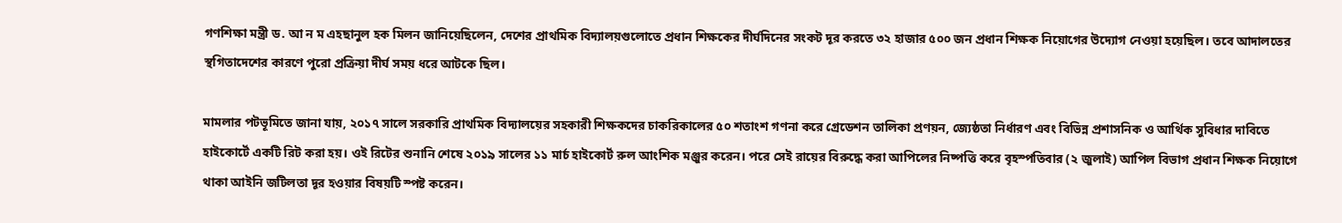গণশিক্ষা মন্ত্রী ড. আ ন ম এহছানুল হক মিলন জানিয়েছিলেন, দেশের প্রাথমিক বিদ্যালয়গুলোতে প্রধান শিক্ষকের দীর্ঘদিনের সংকট দূর করতে ৩২ হাজার ৫০০ জন প্রধান শিক্ষক নিয়োগের উদ্যোগ নেওয়া হয়েছিল। তবে আদালতের স্থগিতাদেশের কারণে পুরো প্রক্রিয়া দীর্ঘ সময় ধরে আটকে ছিল।

মামলার পটভূমিতে জানা যায়, ২০১৭ সালে সরকারি প্রাথমিক বিদ্যালয়ের সহকারী শিক্ষকদের চাকরিকালের ৫০ শতাংশ গণনা করে গ্রেডেশন তালিকা প্রণয়ন, জ্যেষ্ঠতা নির্ধারণ এবং বিভিন্ন প্রশাসনিক ও আর্থিক সুবিধার দাবিতে হাইকোর্টে একটি রিট করা হয়। ওই রিটের শুনানি শেষে ২০১৯ সালের ১১ মার্চ হাইকোর্ট রুল আংশিক মঞ্জুর করেন। পরে সেই রায়ের বিরুদ্ধে করা আপিলের নিষ্পত্তি করে বৃহস্পতিবার (২ জুলাই) আপিল বিভাগ প্রধান শিক্ষক নিয়োগে থাকা আইনি জটিলতা দূর হওয়ার বিষয়টি স্পষ্ট করেন।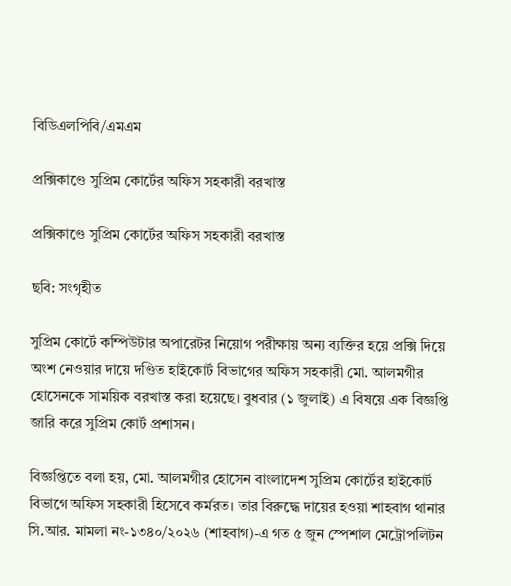বিডিএলপিবি/এমএম

প্রক্সিকাণ্ডে সুপ্রিম কোর্টের অফিস সহকারী বরখাস্ত

প্রক্সিকাণ্ডে সুপ্রিম কোর্টের অফিস সহকারী বরখাস্ত

ছবি: সংগৃহীত

সুপ্রিম কোর্টে কম্পিউটার অপারেটর নিয়োগ পরীক্ষায় অন্য ব্যক্তির হয়ে প্রক্সি দিয়ে অংশ নেওয়ার দায়ে দণ্ডিত হাইকোর্ট বিভাগের অফিস সহকারী মো. আলমগীর হোসেনকে সাময়িক বরখাস্ত করা হয়েছে। বুধবার (১ জুলাই) এ বিষয়ে এক বিজ্ঞপ্তি জারি করে সুপ্রিম কোর্ট প্রশাসন।

বিজ্ঞপ্তিতে বলা হয়, মো. আলমগীর হোসেন বাংলাদেশ সুপ্রিম কোর্টের হাইকোর্ট বিভাগে অফিস সহকারী হিসেবে কর্মরত। তার বিরুদ্ধে দায়ের হওয়া শাহবাগ থানার সি.আর. মামলা নং-১৩৪০/২০২৬ (শাহবাগ)-এ গত ৫ জুন স্পেশাল মেট্রোপলিটন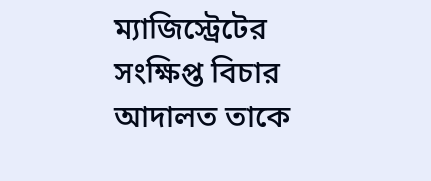ম্যাজিস্ট্রেটের সংক্ষিপ্ত বিচার আদালত তাকে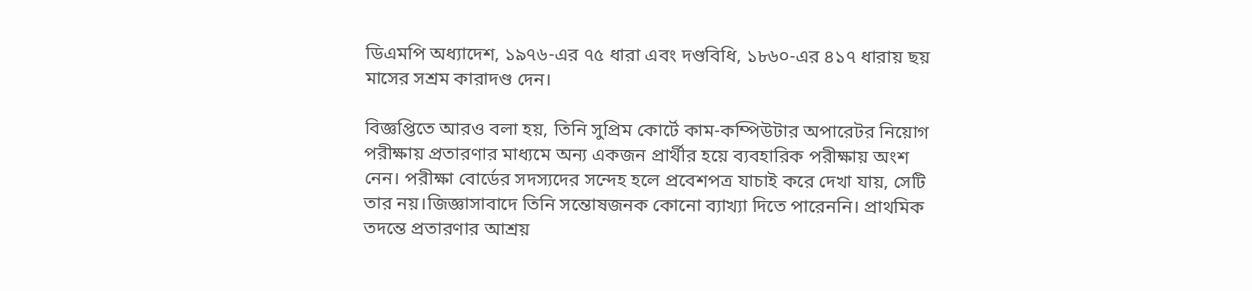ডিএমপি অধ্যাদেশ, ১৯৭৬-এর ৭৫ ধারা এবং দণ্ডবিধি, ১৮৬০-এর ৪১৭ ধারায় ছয় মাসের সশ্রম কারাদণ্ড দেন।

বিজ্ঞপ্তিতে আরও বলা হয়, তিনি সুপ্রিম কোর্টে কাম-কম্পিউটার অপারেটর নিয়োগ পরীক্ষায় প্রতারণার মাধ্যমে অন্য একজন প্রার্থীর হয়ে ব্যবহারিক পরীক্ষায় অংশ নেন। পরীক্ষা বোর্ডের সদস্যদের সন্দেহ হলে প্রবেশপত্র যাচাই করে দেখা যায়, সেটি তার নয়।জিজ্ঞাসাবাদে তিনি সন্তোষজনক কোনো ব্যাখ্যা দিতে পারেননি। প্রাথমিক তদন্তে প্রতারণার আশ্রয়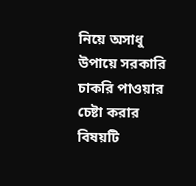নিয়ে অসাধু উপায়ে সরকারি চাকরি পাওয়ার চেষ্টা করার বিষয়টি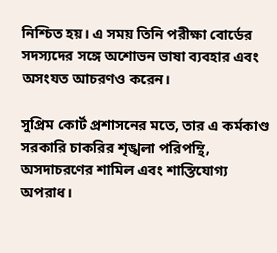নিশ্চিত হয়। এ সময় তিনি পরীক্ষা বোর্ডের সদস্যদের সঙ্গে অশোভন ভাষা ব্যবহার এবং অসংযত আচরণও করেন।

সুপ্রিম কোর্ট প্রশাসনের মতে, তার এ কর্মকাণ্ড সরকারি চাকরির শৃঙ্খলা পরিপন্থি, অসদাচরণের শামিল এবং শাস্তিযোগ্য অপরাধ।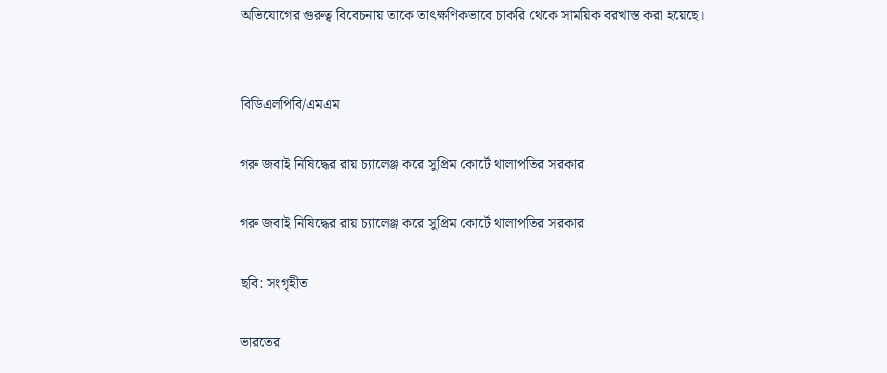অভিযোগের গুরুত্ব বিবেচনায় তাকে তাৎক্ষণিকভাবে চাকরি থেকে সাময়িক বরখাস্ত করা হয়েছে।


বিডিএলপিবি/এমএম

গরু জবাই নিষিদ্ধের রায় চ্যালেঞ্জ করে সুপ্রিম কোর্টে থালাপতির সরকার

গরু জবাই নিষিদ্ধের রায় চ্যালেঞ্জ করে সুপ্রিম কোর্টে থালাপতির সরকার

ছবি: সংগৃহীত

ভারতের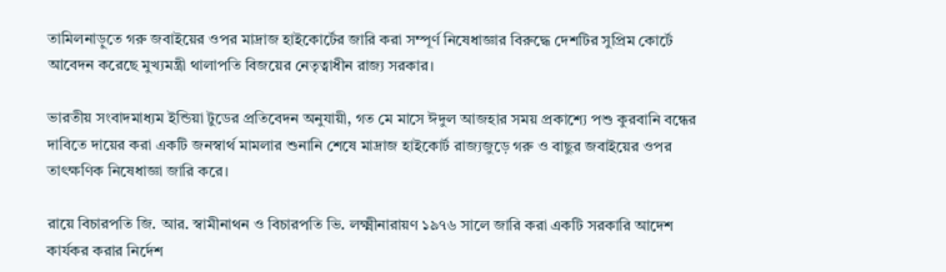তামিলনাড়ুতে গরু জবাইয়ের ওপর মাদ্রাজ হাইকোর্টের জারি করা সম্পূর্ণ নিষেধাজ্ঞার বিরুদ্ধে দেশটির সুপ্রিম কোর্টে আবেদন করেছে মুখ্যমন্ত্রী থালাপতি বিজয়ের নেতৃত্বাধীন রাজ্য সরকার।

ভারতীয় সংবাদমাধ্যম ইন্ডিয়া টুডের প্রতিবেদন অনুযায়ী, গত মে মাসে ঈদুল আজহার সময় প্রকাশ্যে পশু কুরবানি বন্ধের দাবিতে দায়ের করা একটি জনস্বার্থ মামলার শুনানি শেষে মাদ্রাজ হাইকোর্ট রাজ্যজুড়ে গরু ও বাছুর জবাইয়ের ওপর তাৎক্ষণিক নিষেধাজ্ঞা জারি করে।

রায়ে বিচারপতি জি. আর. স্বামীনাথন ও বিচারপতি ভি. লক্ষ্মীনারায়ণ ১৯৭৬ সালে জারি করা একটি সরকারি আদেশ কার্যকর করার নির্দেশ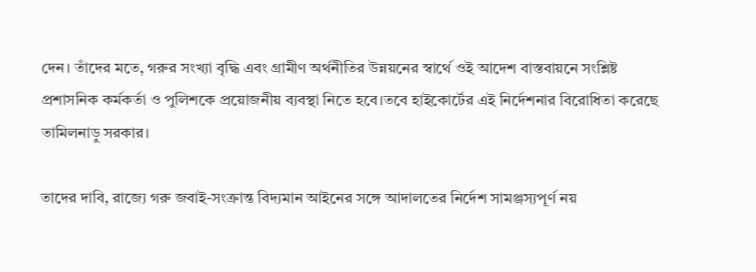দেন। তাঁদের মতে, গরুর সংখ্যা বৃদ্ধি এবং গ্রামীণ অর্থনীতির উন্নয়নের স্বার্থে ওই আদেশ বাস্তবায়নে সংশ্লিষ্ট প্রশাসনিক কর্মকর্তা ও পুলিশকে প্রয়োজনীয় ব্যবস্থা নিতে হবে।তবে হাইকোর্টের এই নির্দেশনার বিরোধিতা করেছে তামিলনাড়ু সরকার।

তাদের দাবি, রাজ্যে গরু জবাই-সংক্রান্ত বিদ্যমান আইনের সঙ্গে আদালতের নির্দেশ সামঞ্জস্যপূর্ণ নয়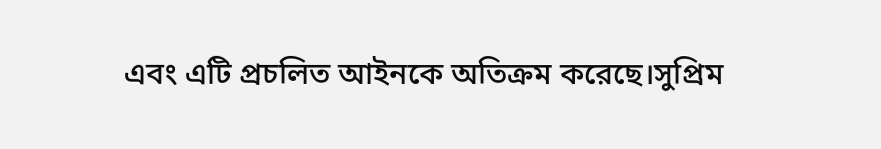এবং এটি প্রচলিত আইনকে অতিক্রম করেছে।সুপ্রিম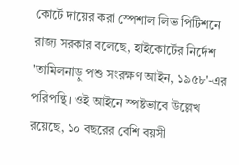কোর্টে দায়ের করা স্পেশাল লিভ পিটিশনে রাজ্য সরকার বলেছে, হাইকোর্টের নির্দেশ 'তামিলনাড়ু পশু সংরক্ষণ আইন, ১৯৫৮'-এর পরিপন্থি। ওই আইনে স্পষ্টভাবে উল্লেখ রয়েছে, ১০ বছরের বেশি বয়সী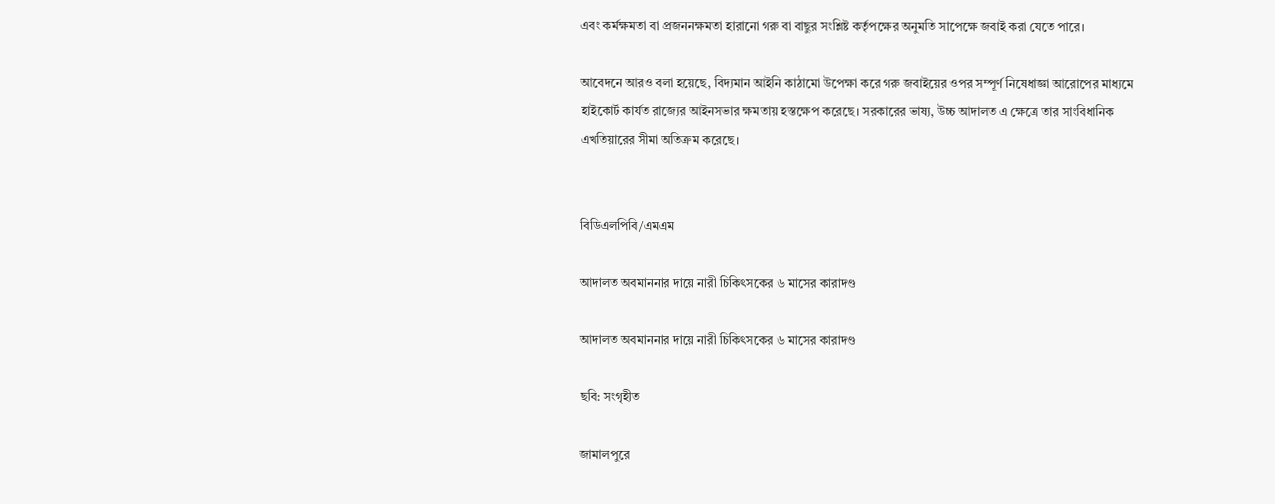এবং কর্মক্ষমতা বা প্রজননক্ষমতা হারানো গরু বা বাছুর সংশ্লিষ্ট কর্তৃপক্ষের অনুমতি সাপেক্ষে জবাই করা যেতে পারে।

আবেদনে আরও বলা হয়েছে, বিদ্যমান আইনি কাঠামো উপেক্ষা করে গরু জবাইয়ের ওপর সম্পূর্ণ নিষেধাজ্ঞা আরোপের মাধ্যমে হাইকোর্ট কার্যত রাজ্যের আইনসভার ক্ষমতায় হস্তক্ষেপ করেছে। সরকারের ভাষ্য, উচ্চ আদালত এ ক্ষেত্রে তার সাংবিধানিক এখতিয়ারের সীমা অতিক্রম করেছে।


বিডিএলপিবি/এমএম

আদালত অবমাননার দায়ে নারী চিকিৎসকের ৬ মাসের কারাদণ্ড

আদালত অবমাননার দায়ে নারী চিকিৎসকের ৬ মাসের কারাদণ্ড

ছবি: সংগৃহীত

জামালপুরে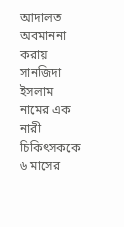আদালত অবমাননা করায় সানজিদা ইসলাম নামের এক নারী চিকিৎসককে ৬ মাসের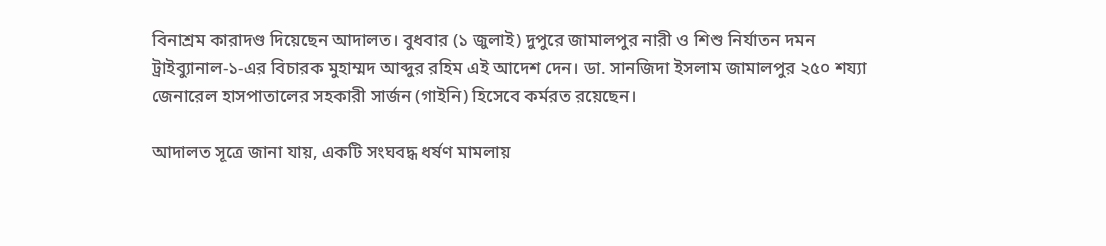বিনাশ্রম কারাদণ্ড দিয়েছেন আদালত। বুধবার (১ জুলাই) দুপুরে জামালপুর নারী ও শিশু নির্যাতন দমন ট্রাইব্যুানাল-১-এর বিচারক মুহাম্মদ আব্দুর রহিম এই আদেশ দেন। ডা. সানজিদা ইসলাম জামালপুর ২৫০ শয্যা জেনারেল হাসপাতালের সহকারী সার্জন (গাইনি) হিসেবে কর্মরত রয়েছেন।

আদালত সূত্রে জানা যায়, একটি সংঘবদ্ধ ধর্ষণ মামলায়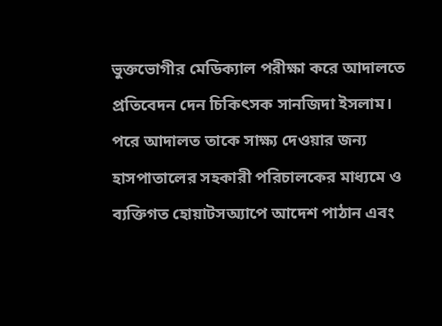ভুক্তভোগীর মেডিক্যাল পরীক্ষা করে আদালতে প্রতিবেদন দেন চিকিৎসক সানজিদা ইসলাম। পরে আদালত তাকে সাক্ষ্য দেওয়ার জন্য‌ হাসপাতালের সহকারী পরিচালকের মাধ্যমে ও ব্যক্তিগত হোয়াটসঅ্যাপে আদেশ পাঠান এবং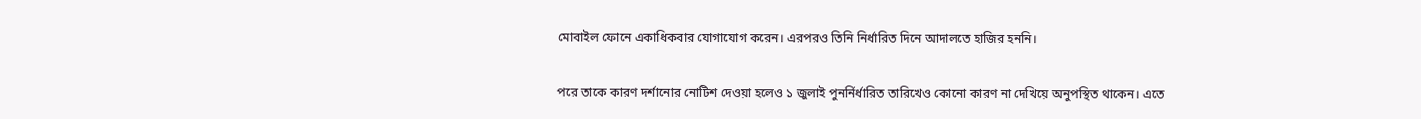মোবাইল ফোনে একাধিকবার যোগাযোগ করেন। এরপরও তিনি নির্ধারিত দিনে আদালতে হাজির হননি।

পরে তাকে কারণ দর্শানোর নোটিশ দেওয়া হলেও ১ জুলাই পুনর্নির্ধারিত তারিখেও কোনো কারণ না দেখিয়ে অনুপস্থিত থাকেন। এতে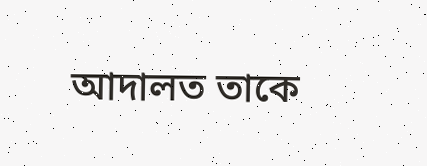আদালত তাকে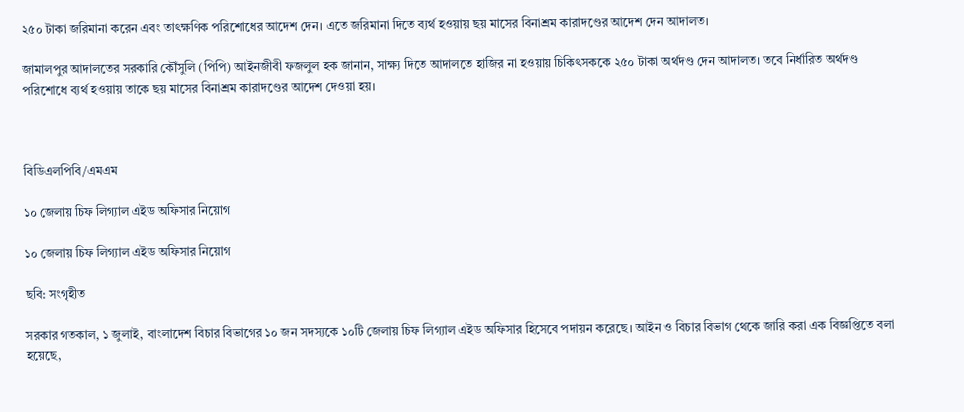২৫০ টাকা জরিমানা করেন এবং তাৎক্ষণিক পরিশোধের আদেশ দেন। এতে জরিমানা দিতে ব্যর্থ হওয়ায় ছয় মাসের বিনাশ্রম কারাদণ্ডের আদেশ দেন আদালত।

জামালপুর আদালতের সরকারি কৌঁসুলি (পিপি) আইনজীবী ফজলুল হক জানান, সাক্ষ্য দিতে আদালতে হাজির না হওয়ায় চিকিৎসককে ২৫০ টাকা অর্থদণ্ড দেন আদালত। তবে নির্ধারিত অর্থদণ্ড পরিশোধে ব্যর্থ হওয়ায় তাকে ছয় মাসের বিনাশ্রম কারাদণ্ডের আদেশ দেওয়া হয়।



বিডিএলপিবি/এমএম

১০ জেলায় চিফ লিগ্যাল এইড অফিসার নিয়োগ

১০ জেলায় চিফ লিগ্যাল এইড অফিসার নিয়োগ

ছবি: সংগৃহীত

সরকার গতকাল, ১ জুলাই, বাংলাদেশ বিচার বিভাগের ১০ জন সদস্যকে ১০টি জেলায় চিফ লিগ্যাল এইড অফিসার হিসেবে পদায়ন করেছে। আইন ও বিচার বিভাগ থেকে জারি করা এক বিজ্ঞপ্তিতে বলা হয়েছে,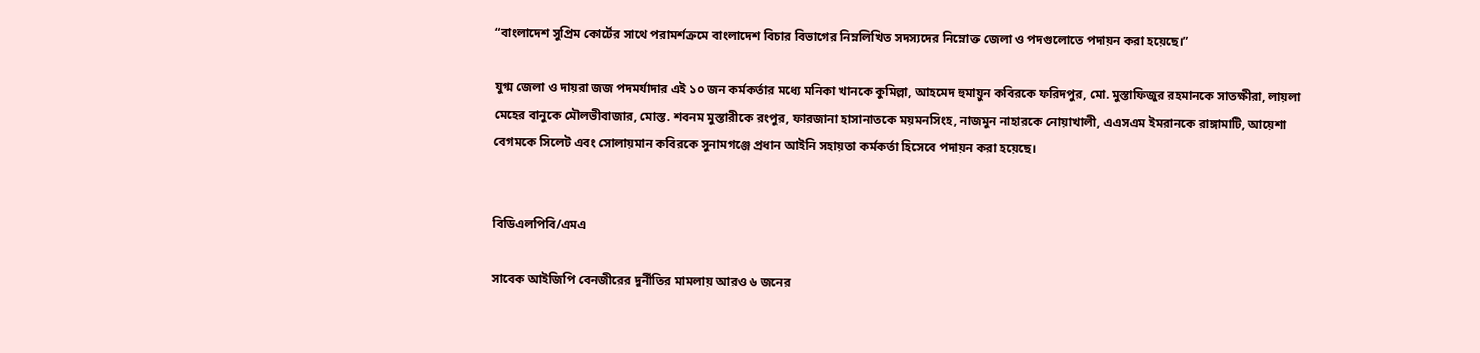“বাংলাদেশ সুপ্রিম কোর্টের সাথে পরামর্শক্রমে বাংলাদেশ বিচার বিভাগের নিম্নলিখিত সদস্যদের নিম্নোক্ত জেলা ও পদগুলোতে পদায়ন করা হয়েছে।”

যুগ্ম জেলা ও দায়রা জজ পদমর্যাদার এই ১০ জন কর্মকর্তার মধ্যে মনিকা খানকে কুমিল্লা, আহমেদ হুমায়ুন কবিরকে ফরিদপুর, মো. মুস্তাফিজুর রহমানকে সাতক্ষীরা, লায়লা মেহের বানুকে মৌলভীবাজার, মোস্ত. শবনম মুস্তারীকে রংপুর, ফারজানা হাসানাতকে ময়মনসিংহ, নাজমুন নাহারকে নোয়াখালী, এএসএম ইমরানকে রাঙ্গামাটি, আয়েশা বেগমকে সিলেট এবং সোলায়মান কবিরকে সুনামগঞ্জে প্রধান আইনি সহায়তা কর্মকর্তা হিসেবে পদায়ন করা হয়েছে।


বিডিএলপিবি/এমএ

সাবেক আইজিপি বেনজীরের দুর্নীতির মামলায় আরও ৬ জনের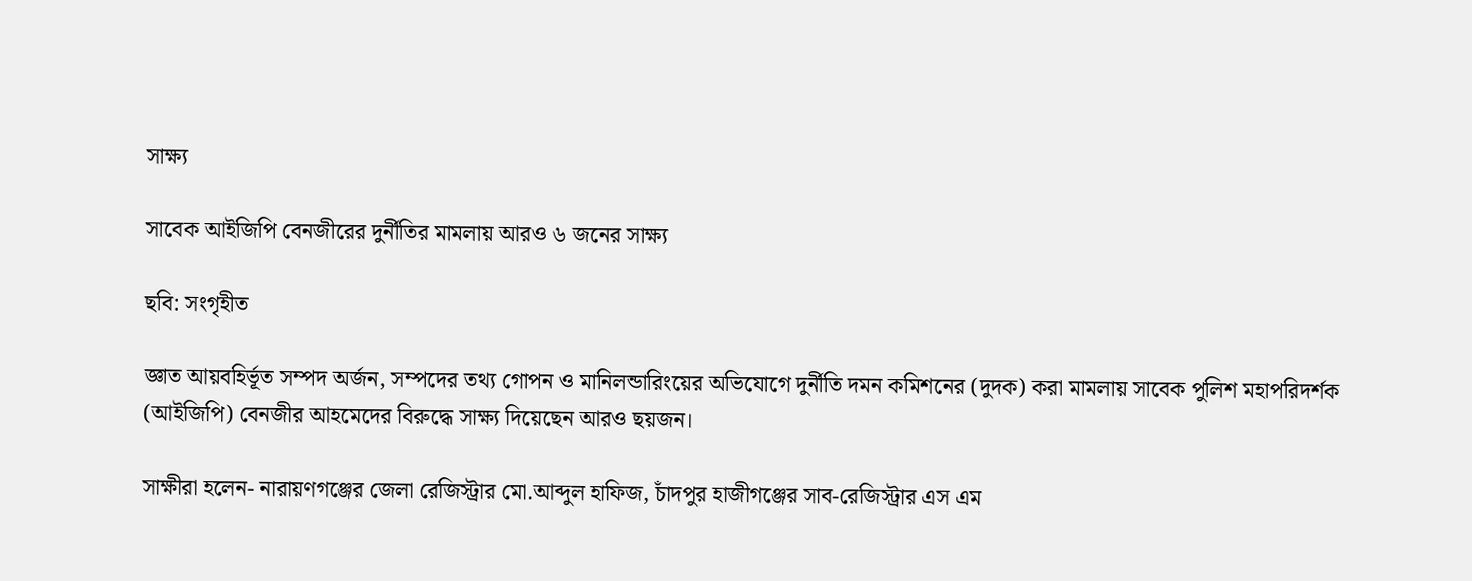সাক্ষ্য

সাবেক আইজিপি বেনজীরের দুর্নীতির মামলায় আরও ৬ জনের সাক্ষ্য

ছবি: সংগৃহীত

জ্ঞাত আয়বহির্ভূত সম্পদ অর্জন, সম্পদের তথ্য গোপন ও মানিলন্ডারিংয়ের অভিযোগে দুর্নীতি দমন কমিশনের (দুদক) করা মামলায় সাবেক পুলিশ মহাপরিদর্শক (আইজিপি) বেনজীর আহমেদের বিরুদ্ধে সাক্ষ্য দিয়েছেন আরও ছয়জন।

সাক্ষীরা হলেন- নারায়ণগঞ্জের জেলা রেজিস্ট্রার মো.আব্দুল হাফিজ, চাঁদপুর হাজীগঞ্জের সাব-রেজিস্ট্রার এস এম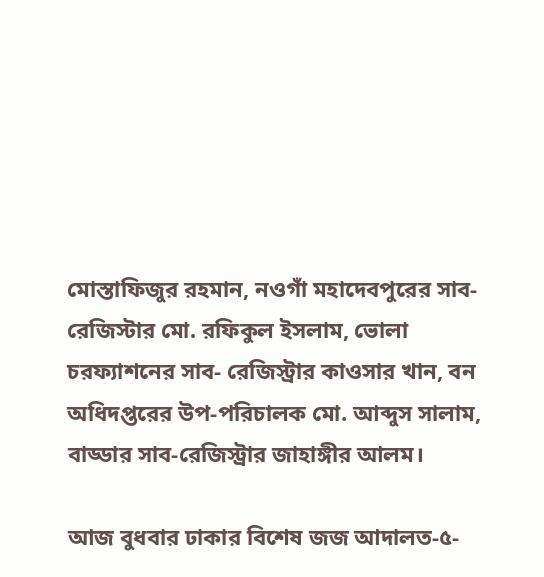মোস্তাফিজুর রহমান, নওগাঁ মহাদেবপুরের সাব-রেজিস্টার মো. রফিকুল ইসলাম, ভোলা চরফ্যাশনের সাব- রেজিস্ট্রার কাওসার খান, বন অধিদপ্তরের উপ-পরিচালক মো. আব্দুস সালাম, বাড্ডার সাব-রেজিস্ট্রার জাহাঙ্গীর আলম।

আজ বুধবার ঢাকার বিশেষ জজ আদালত-৫-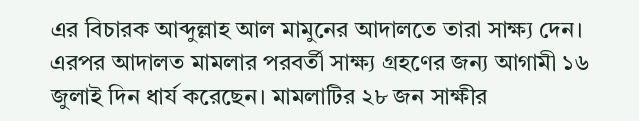এর বিচারক আব্দুল্লাহ আল মামুনের আদালতে তারা সাক্ষ্য দেন। এরপর আদালত মামলার পরবর্তী সাক্ষ্য গ্রহণের জন্য আগামী ১৬ জুলাই দিন ধার্য করেছেন। মামলাটির ২৮ জন সাক্ষীর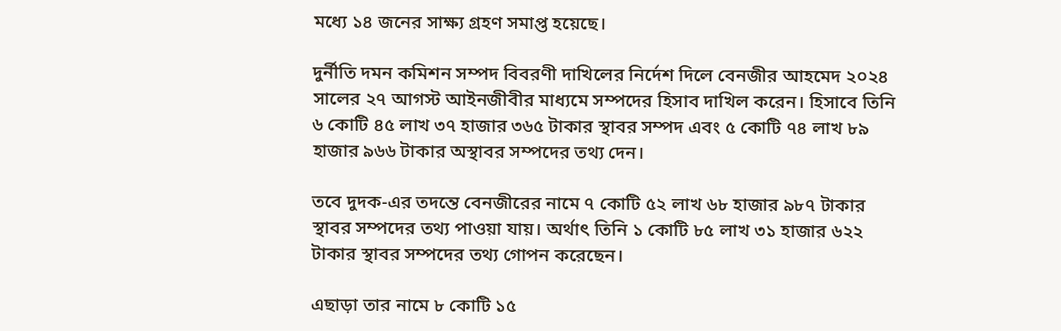মধ্যে ১৪ জনের সাক্ষ্য গ্রহণ সমাপ্ত হয়েছে।

দুর্নীতি দমন কমিশন সম্পদ বিবরণী দাখিলের নির্দেশ দিলে বেনজীর আহমেদ ২০২৪ সালের ২৭ আগস্ট আইনজীবীর মাধ্যমে সম্পদের হিসাব দাখিল করেন। হিসাবে তিনি ৬ কোটি ৪৫ লাখ ৩৭ হাজার ৩৬৫ টাকার স্থাবর সম্পদ এবং ৫ কোটি ৭৪ লাখ ৮৯ হাজার ৯৬৬ টাকার অস্থাবর সম্পদের তথ্য দেন।

তবে দুদক-এর তদন্তে বেনজীরের নামে ৭ কোটি ৫২ লাখ ৬৮ হাজার ৯৮৭ টাকার স্থাবর সম্পদের তথ্য পাওয়া যায়। অর্থাৎ তিনি ১ কোটি ৮৫ লাখ ৩১ হাজার ৬২২ টাকার স্থাবর সম্পদের তথ্য গোপন করেছেন।

এছাড়া তার নামে ৮ কোটি ১৫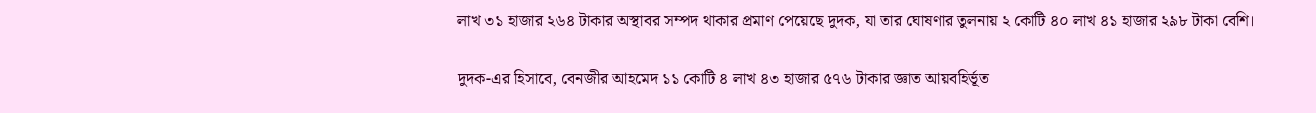লাখ ৩১ হাজার ২৬৪ টাকার অস্থাবর সম্পদ থাকার প্রমাণ পেয়েছে দুদক, যা তার ঘোষণার তুলনায় ২ কোটি ৪০ লাখ ৪১ হাজার ২৯৮ টাকা বেশি।

দুদক-এর হিসাবে, বেনজীর আহমেদ ১১ কোটি ৪ লাখ ৪৩ হাজার ৫৭৬ টাকার জ্ঞাত আয়বহির্ভূত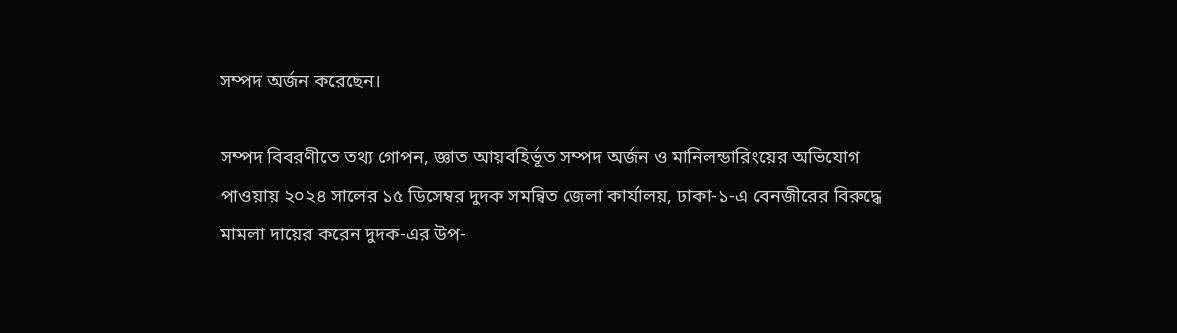সম্পদ অর্জন করেছেন।

সম্পদ বিবরণীতে তথ্য গোপন, জ্ঞাত আয়বহির্ভূত সম্পদ অর্জন ও মানিলন্ডারিংয়ের অভিযোগ পাওয়ায় ২০২৪ সালের ১৫ ডিসেম্বর দুদক সমন্বিত জেলা কার্যালয়, ঢাকা-১-এ বেনজীরের বিরুদ্ধে মামলা দায়ের করেন দুদক-এর উপ-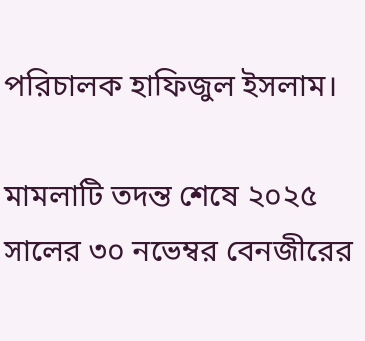পরিচালক হাফিজুল ইসলাম।

মামলাটি তদন্ত শেষে ২০২৫ সালের ৩০ নভেম্বর বেনজীরের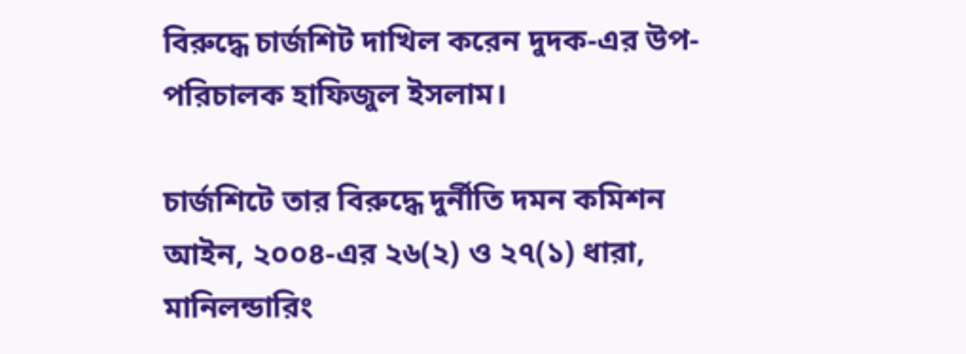বিরুদ্ধে চার্জশিট দাখিল করেন দুদক-এর উপ-পরিচালক হাফিজুল ইসলাম।

চার্জশিটে তার বিরুদ্ধে দুর্নীতি দমন কমিশন আইন, ২০০৪-এর ২৬(২) ও ২৭(১) ধারা, মানিলন্ডারিং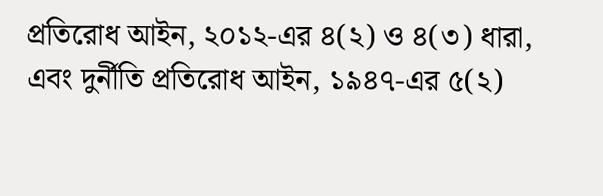প্রতিরোধ আইন, ২০১২-এর ৪(২) ও ৪(৩) ধারা, এবং দুর্নীতি প্রতিরোধ আইন, ১৯৪৭-এর ৫(২)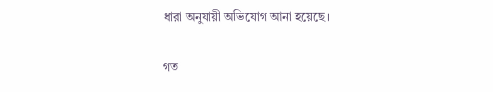ধারা অনুযায়ী অভিযোগ আনা হয়েছে।

গত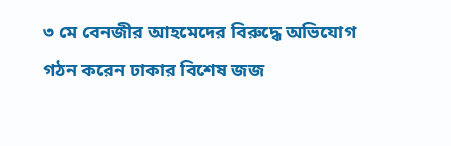৩ মে বেনজীর আহমেদের বিরুদ্ধে অভিযোগ গঠন করেন ঢাকার বিশেষ জজ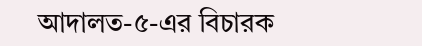আদালত-৫-এর বিচারক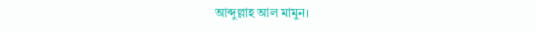আব্দুল্লাহ আল মামুন।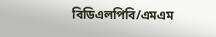বিডিএলপিবি/এমএম